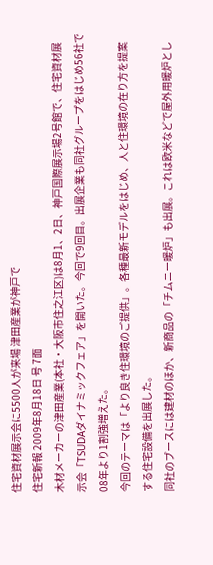住宅資材展示会に5500人が来場 津田産業が神戸で
住宅新報 2009年8月18日 号 7面
木材メーカーの津田産業(本社・大阪市住之江区)は8月1、2日、神戸国際展示場2号館で、住宅資材展示会「TSUDAダイナミックフェア」を開いた。今回で9回目。出展企業も同社グループをはじめ56社で08年より1割強増えた。
今回のテーマは「より良き住環境のご提供」。各種最新モデルをはじめ、人と住環境の在り方を提案する住宅設備を出展した。
同社のブースには建材のほか、新商品の「チムニー暖炉」も出展。これは欧米などで屋外用暖炉とし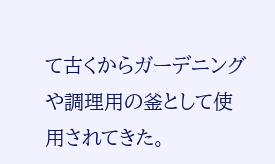て古くからガーデニングや調理用の釜として使用されてきた。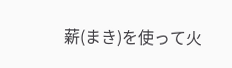薪(まき)を使って火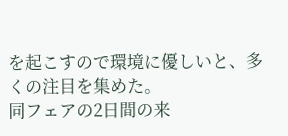を起こすので環境に優しいと、多くの注目を集めた。
同フェアの2日間の来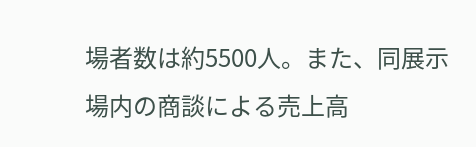場者数は約5500人。また、同展示場内の商談による売上高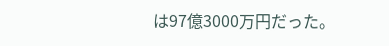は97億3000万円だった。